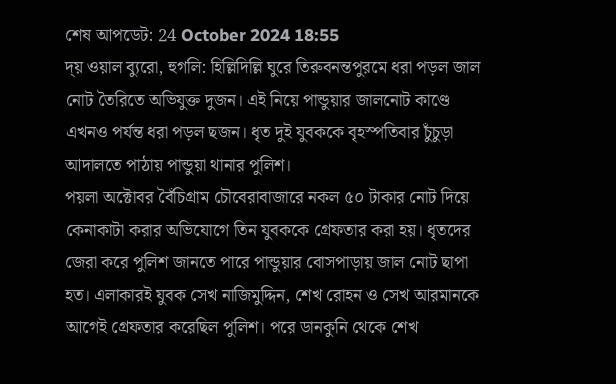শেষ আপডেট: 24 October 2024 18:55
দ্য় ওয়াল ব্যুরো, হুগলি: হিল্লিদিল্লি ঘুরে তিরুবনন্তপুরমে ধরা পড়ল জাল নোট তৈরিতে অভিযুক্ত দুজন। এই নিয়ে পান্ডুয়ার জালনোট কাণ্ডে এখনও পর্যন্ত ধরা পড়ল ছজন। ধৃত দুই যুবককে বৃহস্পতিবার চুঁচুড়া আদালতে পাঠায় পান্ডুয়া থানার পুলিশ।
পয়লা অক্টোবর বৈঁচিগ্রাম চৌবেরাবাজারে নকল ৫০ টাকার নোট দিয়ে কেনাকাটা করার অভিযোগে তিন যুবককে গ্রেফতার করা হয়। ধৃতদের জেরা করে পুলিশ জানতে পারে পান্ডুয়ার বোসপাড়ায় জাল নোট ছাপা হত। এলাকারই যুবক সেখ নাজিমুদ্দিন, শেখ রোহন ও সেখ আরমানকে আগেই গ্রেফতার করেছিল পুলিশ। পরে ডানকুনি থেকে শেখ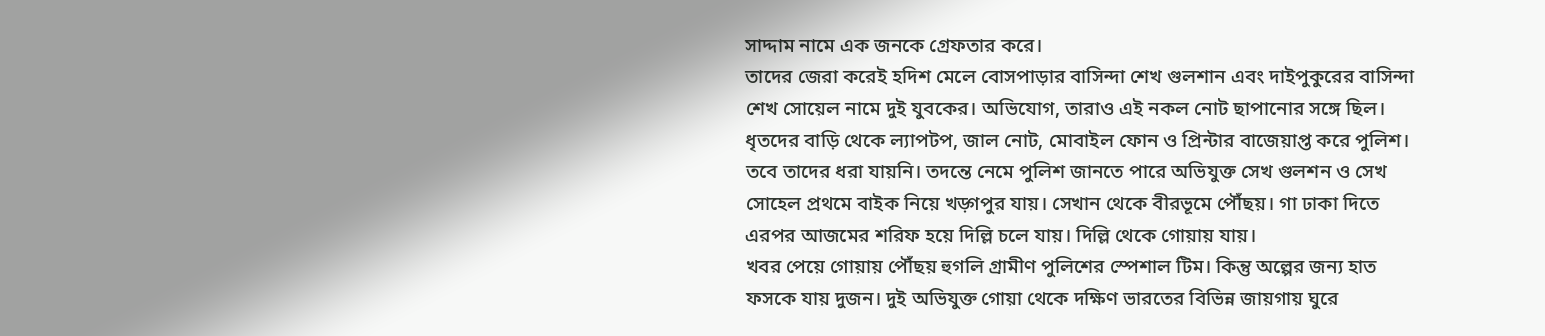সাদ্দাম নামে এক জনকে গ্রেফতার করে।
তাদের জেরা করেই হদিশ মেলে বোসপাড়ার বাসিন্দা শেখ গুলশান এবং দাইপুকুরের বাসিন্দা শেখ সোয়েল নামে দুই যুবকের। অভিযোগ, তারাও এই নকল নোট ছাপানোর সঙ্গে ছিল। ধৃতদের বাড়ি থেকে ল্যাপটপ, জাল নোট, মোবাইল ফোন ও প্রিন্টার বাজেয়াপ্ত করে পুলিশ। তবে তাদের ধরা যায়নি। তদন্তে নেমে পুলিশ জানতে পারে অভিযুক্ত সেখ গুলশন ও সেখ সোহেল প্রথমে বাইক নিয়ে খড়্গপুর যায়। সেখান থেকে বীরভূমে পৌঁছয়। গা ঢাকা দিতে এরপর আজমের শরিফ হয়ে দিল্লি চলে যায়। দিল্লি থেকে গোয়ায় যায়।
খবর পেয়ে গোয়ায় পৌঁছয় হুগলি গ্রামীণ পুলিশের স্পেশাল টিম। কিন্তু অল্পের জন্য হাত ফসকে যায় দুজন। দুই অভিযুক্ত গোয়া থেকে দক্ষিণ ভারতের বিভিন্ন জায়গায় ঘুরে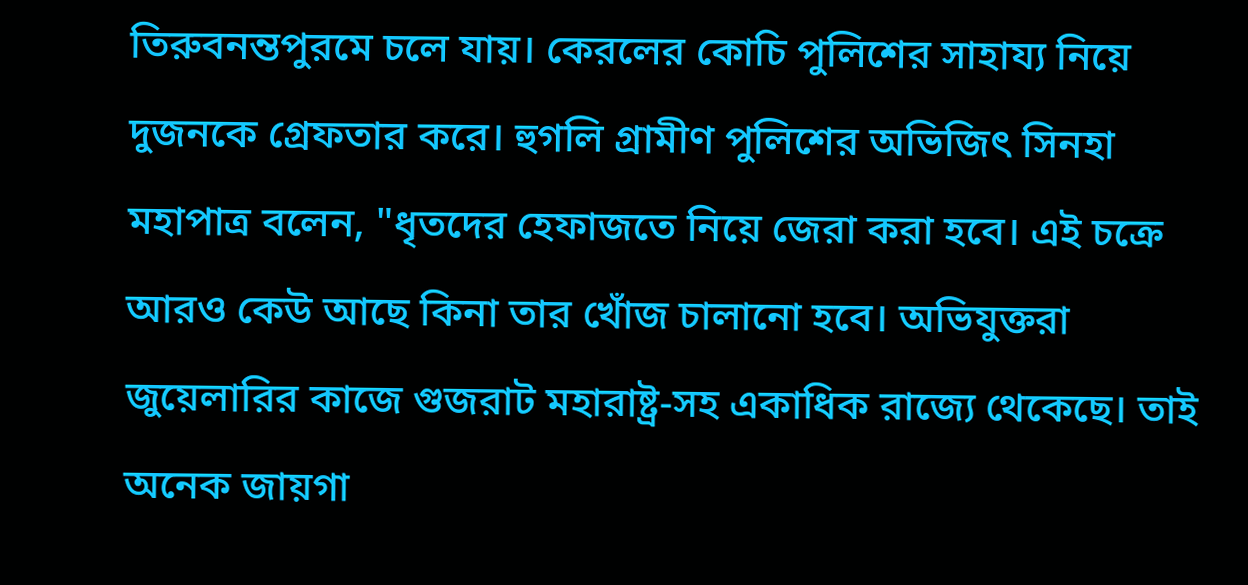তিরুবনন্তপুরমে চলে যায়। কেরলের কোচি পুলিশের সাহায্য নিয়ে দুজনকে গ্রেফতার করে। হুগলি গ্রামীণ পুলিশের অভিজিৎ সিনহা মহাপাত্র বলেন, "ধৃতদের হেফাজতে নিয়ে জেরা করা হবে। এই চক্রে আরও কেউ আছে কিনা তার খোঁজ চালানো হবে। অভিযুক্তরা জুয়েলারির কাজে গুজরাট মহারাষ্ট্র-সহ একাধিক রাজ্যে থেকেছে। তাই অনেক জায়গা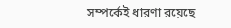সম্পর্কেই ধারণা রয়েছে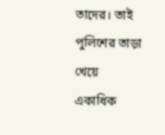তাদের। তাই পুলিশের তাড়া খেয়ে একাধিক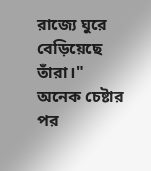রাজ্যে ঘুরে বেড়িয়েছে তাঁরা।" অনেক চেষ্টার পর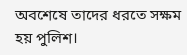অবশেষে তাদের ধরতে সক্ষম হয় পুলিশ।